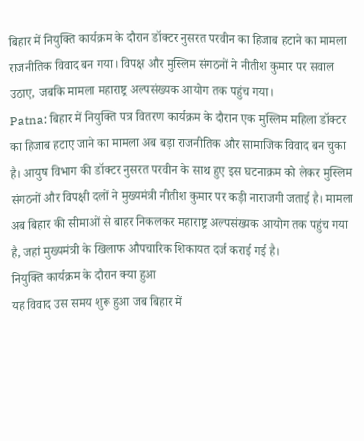बिहार में नियुक्ति कार्यक्रम के दौरान डॉक्टर नुसरत परवीन का हिजाब हटाने का मामला राजनीतिक विवाद बन गया। विपक्ष और मुस्लिम संगठनों ने नीतीश कुमार पर सवाल उठाए, जबकि मामला महाराष्ट्र अल्पसंख्यक आयोग तक पहुंच गया।
Patna: बिहार में नियुक्ति पत्र वितरण कार्यक्रम के दौरान एक मुस्लिम महिला डॉक्टर का हिजाब हटाए जाने का मामला अब बड़ा राजनीतिक और सामाजिक विवाद बन चुका है। आयुष विभाग की डॉक्टर नुसरत परवीन के साथ हुए इस घटनाक्रम को लेकर मुस्लिम संगठनों और विपक्षी दलों ने मुख्यमंत्री नीतीश कुमार पर कड़ी नाराजगी जताई है। मामला अब बिहार की सीमाओं से बाहर निकलकर महाराष्ट्र अल्पसंख्यक आयोग तक पहुंच गया है, जहां मुख्यमंत्री के खिलाफ औपचारिक शिकायत दर्ज कराई गई है।
नियुक्ति कार्यक्रम के दौरान क्या हुआ
यह विवाद उस समय शुरू हुआ जब बिहार में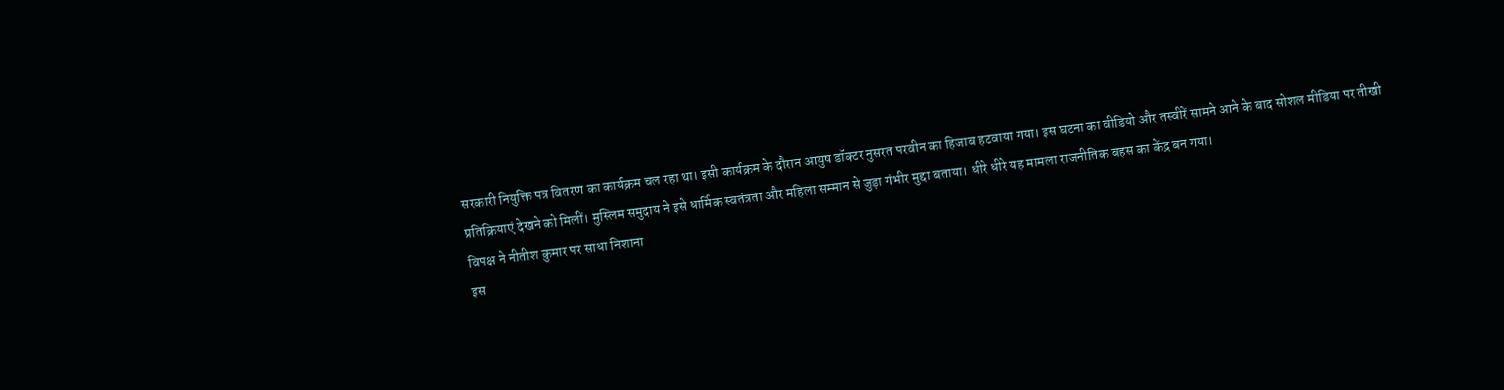सरकारी नियुक्ति पत्र वितरण का कार्यक्रम चल रहा था। इसी कार्यक्रम के दौरान आयुष डॉक्टर नुसरत परवीन का हिजाब हटवाया गया। इस घटना का वीडियो और तस्वीरें सामने आने के बाद सोशल मीडिया पर तीखी प्रतिक्रियाएं देखने को मिलीं। मुस्लिम समुदाय ने इसे धार्मिक स्वतंत्रता और महिला सम्मान से जुड़ा गंभीर मुद्दा बताया। धीरे धीरे यह मामला राजनीतिक बहस का केंद्र बन गया।
विपक्ष ने नीतीश कुमार पर साधा निशाना
इस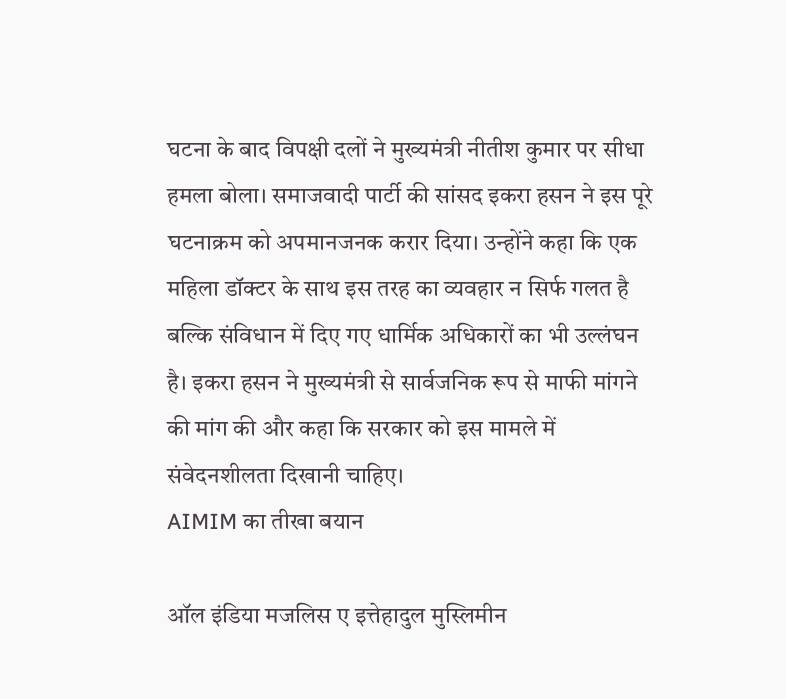घटना के बाद विपक्षी दलों ने मुख्यमंत्री नीतीश कुमार पर सीधा हमला बोला। समाजवादी पार्टी की सांसद इकरा हसन ने इस पूरे घटनाक्रम को अपमानजनक करार दिया। उन्होंने कहा कि एक महिला डॉक्टर के साथ इस तरह का व्यवहार न सिर्फ गलत है बल्कि संविधान में दिए गए धार्मिक अधिकारों का भी उल्लंघन है। इकरा हसन ने मुख्यमंत्री से सार्वजनिक रूप से माफी मांगने की मांग की और कहा कि सरकार को इस मामले में संवेदनशीलता दिखानी चाहिए।
AIMIM का तीखा बयान

ऑल इंडिया मजलिस ए इत्तेहादुल मुस्लिमीन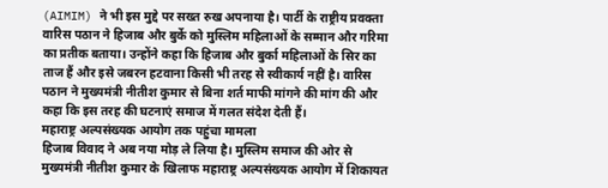(AIMIM) ने भी इस मुद्दे पर सख्त रुख अपनाया है। पार्टी के राष्ट्रीय प्रवक्ता वारिस पठान ने हिजाब और बुर्के को मुस्लिम महिलाओं के सम्मान और गरिमा का प्रतीक बताया। उन्होंने कहा कि हिजाब और बुर्का महिलाओं के सिर का ताज हैं और इसे जबरन हटवाना किसी भी तरह से स्वीकार्य नहीं है। वारिस पठान ने मुख्यमंत्री नीतीश कुमार से बिना शर्त माफी मांगने की मांग की और कहा कि इस तरह की घटनाएं समाज में गलत संदेश देती हैं।
महाराष्ट्र अल्पसंख्यक आयोग तक पहुंचा मामला
हिजाब विवाद ने अब नया मोड़ ले लिया है। मुस्लिम समाज की ओर से मुख्यमंत्री नीतीश कुमार के खिलाफ महाराष्ट्र अल्पसंख्यक आयोग में शिकायत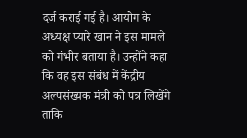दर्ज कराई गई है। आयोग के अध्यक्ष प्यारे खान ने इस मामले को गंभीर बताया है। उन्होंने कहा कि वह इस संबंध में केंद्रीय अल्पसंख्यक मंत्री को पत्र लिखेंगे ताकि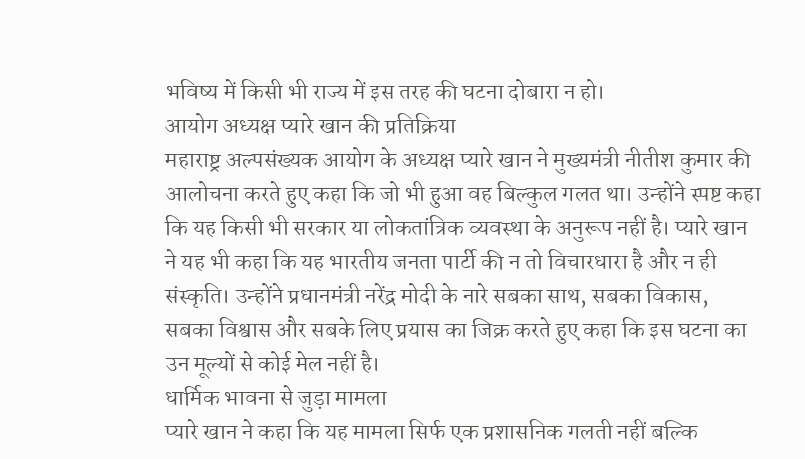भविष्य में किसी भी राज्य में इस तरह की घटना दोबारा न हो।
आयोग अध्यक्ष प्यारे खान की प्रतिक्रिया
महाराष्ट्र अल्पसंख्यक आयोग के अध्यक्ष प्यारे खान ने मुख्यमंत्री नीतीश कुमार की आलोचना करते हुए कहा कि जो भी हुआ वह बिल्कुल गलत था। उन्होंने स्पष्ट कहा कि यह किसी भी सरकार या लोकतांत्रिक व्यवस्था के अनुरूप नहीं है। प्यारे खान ने यह भी कहा कि यह भारतीय जनता पार्टी की न तो विचारधारा है और न ही संस्कृति। उन्होंने प्रधानमंत्री नरेंद्र मोदी के नारे सबका साथ, सबका विकास, सबका विश्वास और सबके लिए प्रयास का जिक्र करते हुए कहा कि इस घटना का उन मूल्यों से कोई मेल नहीं है।
धार्मिक भावना से जुड़ा मामला
प्यारे खान ने कहा कि यह मामला सिर्फ एक प्रशासनिक गलती नहीं बल्कि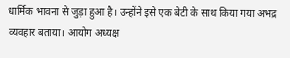धार्मिक भावना से जुड़ा हुआ है। उन्होंने इसे एक बेटी के साथ किया गया अभद्र व्यवहार बताया। आयोग अध्यक्ष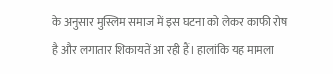के अनुसार मुस्लिम समाज में इस घटना को लेकर काफी रोष है और लगातार शिकायतें आ रही हैं। हालांकि यह मामला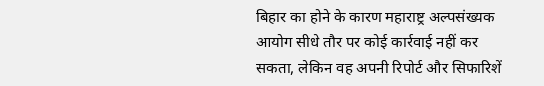बिहार का होने के कारण महाराष्ट्र अल्पसंख्यक आयोग सीधे तौर पर कोई कार्रवाई नहीं कर सकता, लेकिन वह अपनी रिपोर्ट और सिफारिशें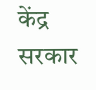केंद्र सरकार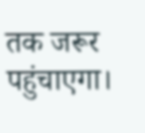तक जरूर पहुंचाएगा।